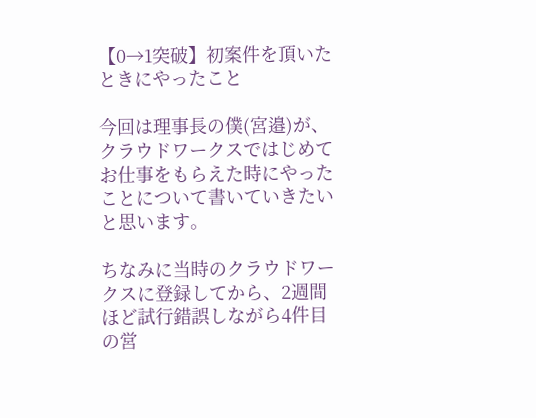【0→1突破】初案件を頂いたときにやったこと

今回は理事長の僕(宮邉)が、クラウドワークスではじめてお仕事をもらえた時にやったことについて書いていきたいと思います。

ちなみに当時のクラウドワークスに登録してから、2週間ほど試行錯誤しながら4件目の営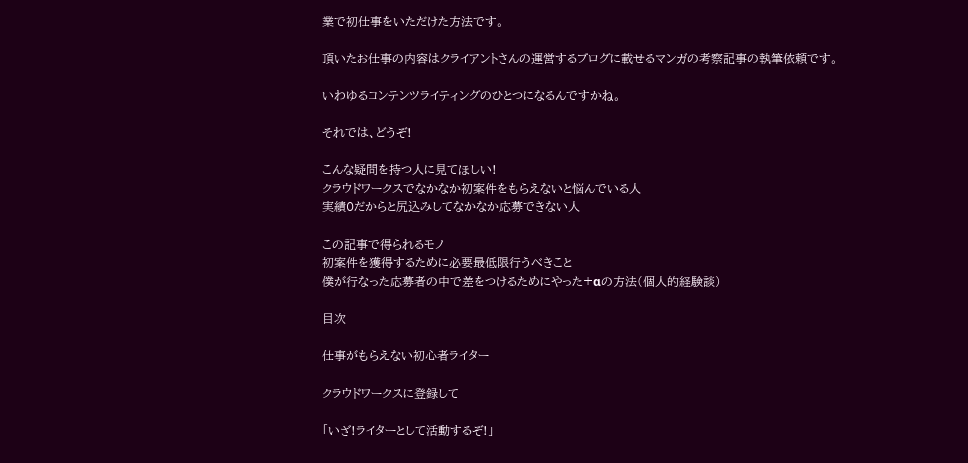業で初仕事をいただけた方法です。

頂いたお仕事の内容はクライアントさんの運営するブログに載せるマンガの考察記事の執筆依頼です。

いわゆるコンテンツライティングのひとつになるんですかね。

それでは、どうぞ!

こんな疑問を持つ人に見てほしい!
クラウドワークスでなかなか初案件をもらえないと悩んでいる人
実績0だからと尻込みしてなかなか応募できない人

この記事で得られるモノ
初案件を獲得するために必要最低限行うべきこと
僕が行なった応募者の中で差をつけるためにやった+αの方法(個人的経験談)

目次

仕事がもらえない初心者ライター

クラウドワークスに登録して

「いざ!ライターとして活動するぞ!」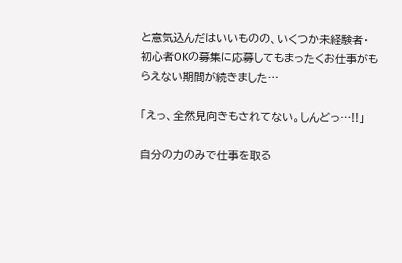と意気込んだはいいものの、いくつか未経験者・初心者OKの募集に応募してもまったくお仕事がもらえない期間が続きました…

「えっ、全然見向きもされてない。しんどっ…!!」

自分の力のみで仕事を取る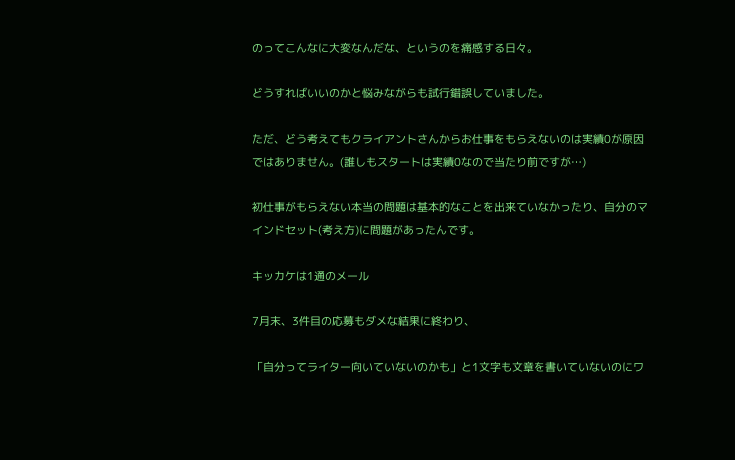のってこんなに大変なんだな、というのを痛感する日々。

どうすればいいのかと悩みながらも試行錯誤していました。

ただ、どう考えてもクライアントさんからお仕事をもらえないのは実績0が原因ではありません。(誰しもスタートは実績0なので当たり前ですが…)

初仕事がもらえない本当の問題は基本的なことを出来ていなかったり、自分のマインドセット(考え方)に問題があったんです。

キッカケは1通のメール

7月末、3件目の応募もダメな結果に終わり、

「自分ってライター向いていないのかも」と1文字も文章を書いていないのにワ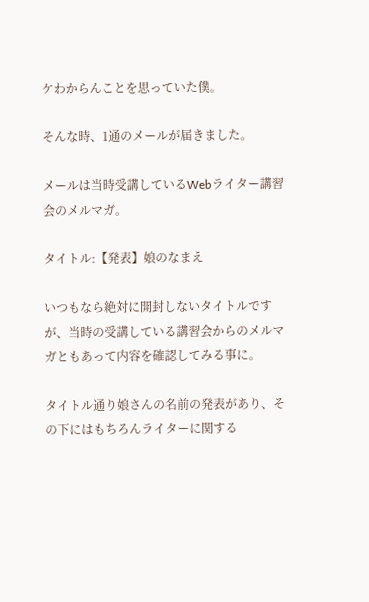ケわからんことを思っていた僕。

そんな時、1通のメールが届きました。

メールは当時受講しているWebライター講習会のメルマガ。

タイトル:【発表】娘のなまえ

いつもなら絶対に開封しないタイトルですが、当時の受講している講習会からのメルマガともあって内容を確認してみる事に。

タイトル通り娘さんの名前の発表があり、その下にはもちろんライターに関する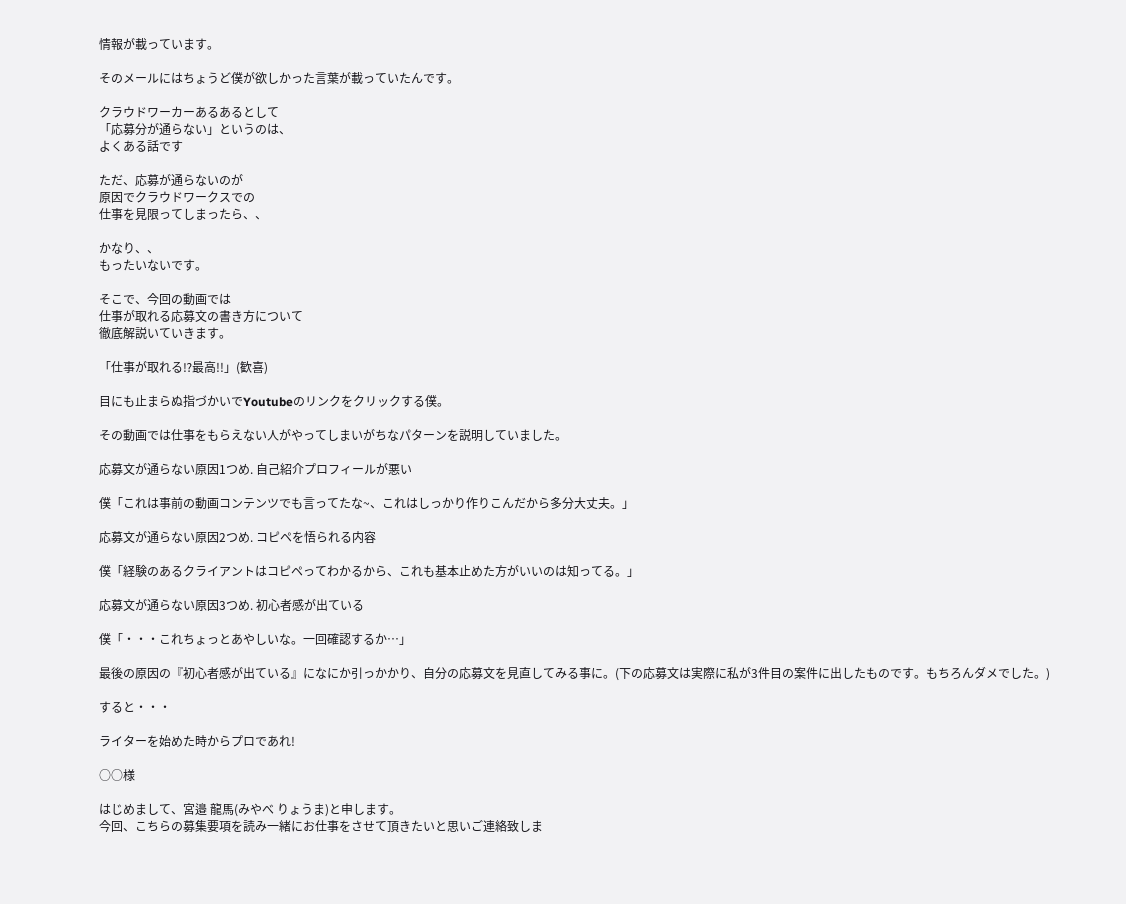情報が載っています。

そのメールにはちょうど僕が欲しかった言葉が載っていたんです。

クラウドワーカーあるあるとして
「応募分が通らない」というのは、
よくある話です

ただ、応募が通らないのが
原因でクラウドワークスでの
仕事を見限ってしまったら、、

かなり、、
もったいないです。

そこで、今回の動画では
仕事が取れる応募文の書き方について
徹底解説いていきます。

「仕事が取れる⁉最高!!」(歓喜)

目にも止まらぬ指づかいでYoutubeのリンクをクリックする僕。

その動画では仕事をもらえない人がやってしまいがちなパターンを説明していました。

応募文が通らない原因1つめ. 自己紹介プロフィールが悪い

僕「これは事前の動画コンテンツでも言ってたな~、これはしっかり作りこんだから多分大丈夫。」

応募文が通らない原因2つめ. コピペを悟られる内容

僕「経験のあるクライアントはコピペってわかるから、これも基本止めた方がいいのは知ってる。」

応募文が通らない原因3つめ. 初心者感が出ている

僕「・・・これちょっとあやしいな。一回確認するか…」

最後の原因の『初心者感が出ている』になにか引っかかり、自分の応募文を見直してみる事に。(下の応募文は実際に私が3件目の案件に出したものです。もちろんダメでした。)

すると・・・

ライターを始めた時からプロであれ!

○○様

はじめまして、宮邉 龍馬(みやべ りょうま)と申します。
今回、こちらの募集要項を読み一緒にお仕事をさせて頂きたいと思いご連絡致しま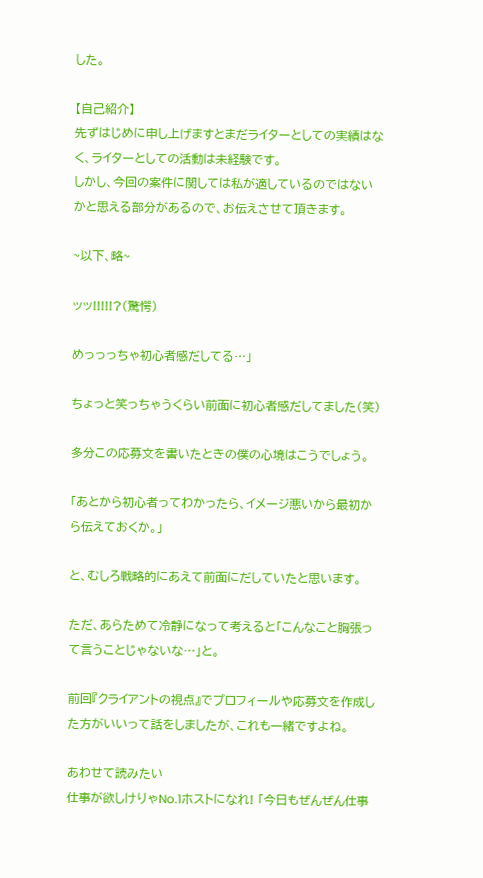した。

【自己紹介】
先ずはじめに申し上げますとまだライターとしての実績はなく、ライターとしての活動は未経験です。
しかし、今回の案件に関しては私が適しているのではないかと思える部分があるので、お伝えさせて頂きます。

~以下、略~

ッッ!!!!!?(驚愕)

めっっっちゃ初心者感だしてる…」

ちょっと笑っちゃうくらい前面に初心者感だしてました(笑)

多分この応募文を書いたときの僕の心境はこうでしょう。

「あとから初心者ってわかったら、イメージ悪いから最初から伝えておくか。」

と、むしろ戦略的にあえて前面にだしていたと思います。

ただ、あらためて冷静になって考えると「こんなこと胸張って言うことじゃないな…」と。

前回『クライアントの視点』でプロフィールや応募文を作成した方がいいって話をしましたが、これも一緒ですよね。

あわせて読みたい
仕事が欲しけりゃNo.1ホストになれ! 「今日もぜんぜん仕事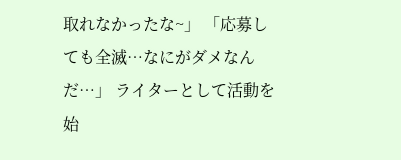取れなかったな~」 「応募しても全滅…なにがダメなんだ…」 ライターとして活動を始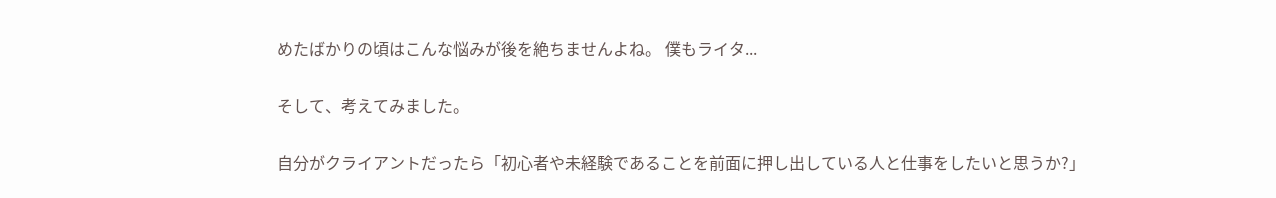めたばかりの頃はこんな悩みが後を絶ちませんよね。 僕もライタ...

そして、考えてみました。

自分がクライアントだったら「初心者や未経験であることを前面に押し出している人と仕事をしたいと思うか?」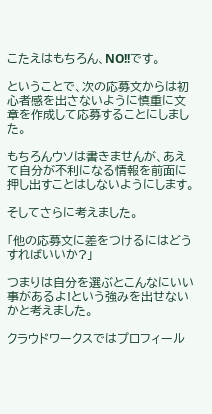こたえはもちろん、NO!!です。

ということで、次の応募文からは初心者感を出さないように慎重に文章を作成して応募することにしました。

もちろんウソは書きませんが、あえて自分が不利になる情報を前面に押し出すことはしないようにします。

そしてさらに考えました。

「他の応募文に差をつけるにはどうすればいいか?」

つまりは自分を選ぶとこんなにいい事があるよ!という強みを出せないかと考えました。

クラウドワークスではプロフィール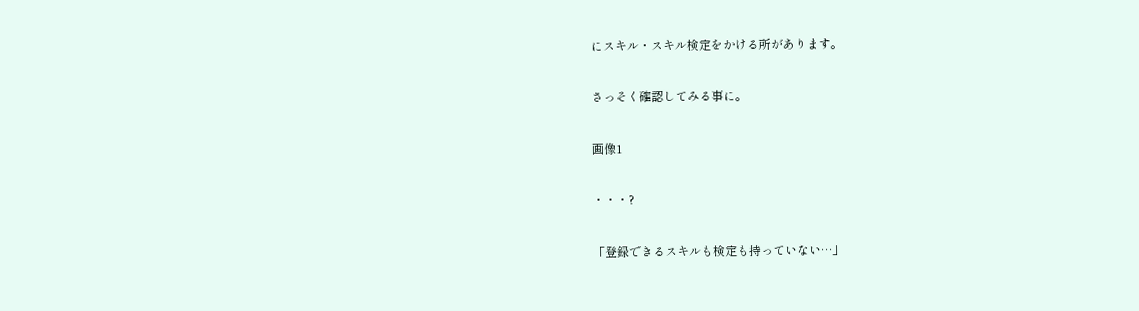にスキル・スキル検定をかける所があります。

さっそく確認してみる事に。

画像1

・・・?

「登録できるスキルも検定も持っていない…」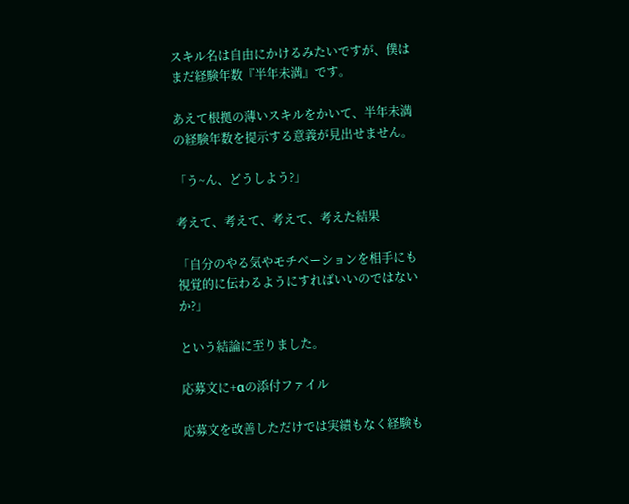スキル名は自由にかけるみたいですが、僕はまだ経験年数『半年未満』です。

あえて根拠の薄いスキルをかいて、半年未満の経験年数を提示する意義が見出せません。

「う~ん、どうしよう?」

考えて、考えて、考えて、考えた結果

「自分のやる気やモチベーションを相手にも視覚的に伝わるようにすればいいのではないか?」

という結論に至りました。

応募文に+αの添付ファイル

応募文を改善しただけでは実績もなく経験も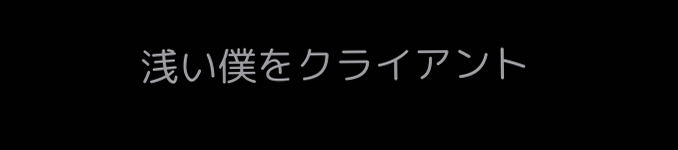浅い僕をクライアント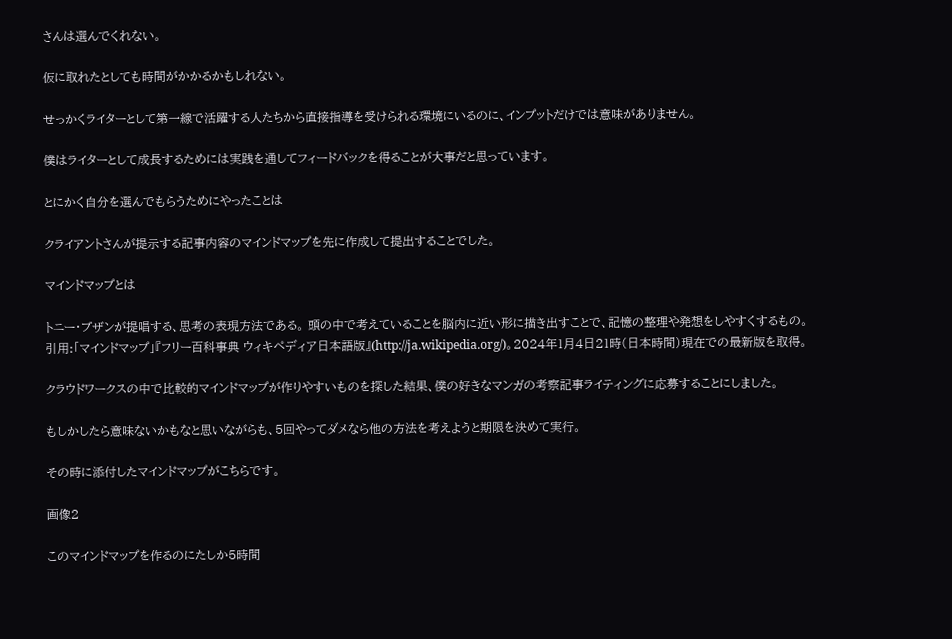さんは選んでくれない。

仮に取れたとしても時間がかかるかもしれない。

せっかくライターとして第一線で活躍する人たちから直接指導を受けられる環境にいるのに、インプットだけでは意味がありません。

僕はライターとして成長するためには実践を通してフィードバックを得ることが大事だと思っています。

とにかく自分を選んでもらうためにやったことは

クライアントさんが提示する記事内容のマインドマップを先に作成して提出することでした。

マインドマップとは

トニー・ブザンが提唱する、思考の表現方法である。 頭の中で考えていることを脳内に近い形に描き出すことで、記憶の整理や発想をしやすくするもの。
引用:「マインドマップ」『フリー百科事典 ウィキペディア日本語版』(http://ja.wikipedia.org/)。2024年1月4日21時(日本時間)現在での最新版を取得。

クラウドワークスの中で比較的マインドマップが作りやすいものを探した結果、僕の好きなマンガの考察記事ライティングに応募することにしました。

もしかしたら意味ないかもなと思いながらも、5回やってダメなら他の方法を考えようと期限を決めて実行。

その時に添付したマインドマップがこちらです。

画像2

このマインドマップを作るのにたしか5時間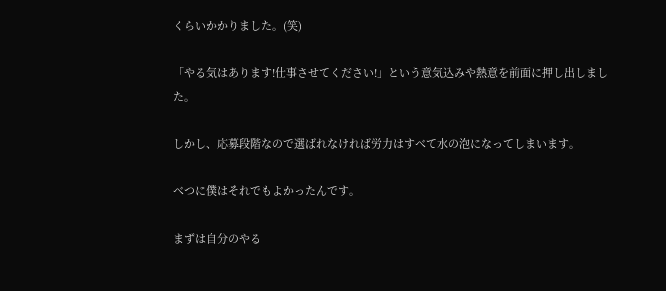くらいかかりました。(笑)

「やる気はあります!仕事させてください!」という意気込みや熱意を前面に押し出しました。

しかし、応募段階なので選ばれなければ労力はすべて水の泡になってしまいます。

べつに僕はそれでもよかったんです。

まずは自分のやる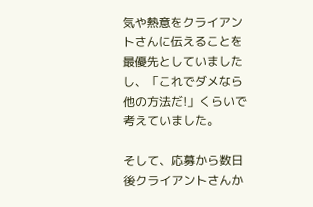気や熱意をクライアントさんに伝えることを最優先としていましたし、「これでダメなら他の方法だ!」くらいで考えていました。

そして、応募から数日後クライアントさんか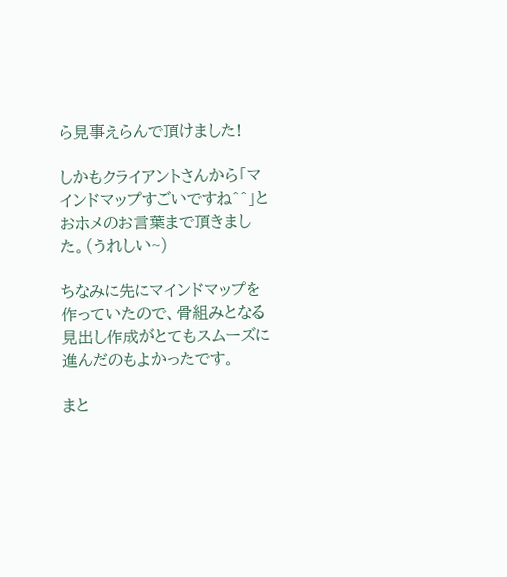ら見事えらんで頂けました!

しかもクライアントさんから「マインドマップすごいですね^^」とおホメのお言葉まで頂きました。(うれしい~)

ちなみに先にマインドマップを作っていたので、骨組みとなる見出し作成がとてもスムーズに進んだのもよかったです。

まと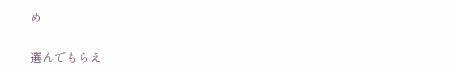め

選んでもらえ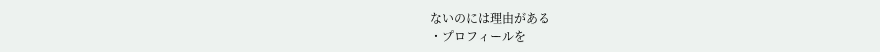ないのには理由がある
・プロフィールを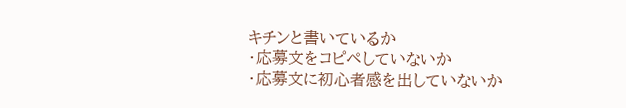キチンと書いているか
・応募文をコピペしていないか
・応募文に初心者感を出していないか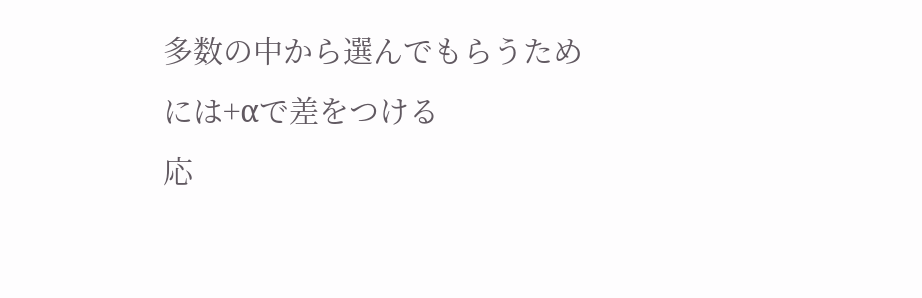多数の中から選んでもらうためには+αで差をつける
応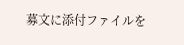募文に添付ファイルを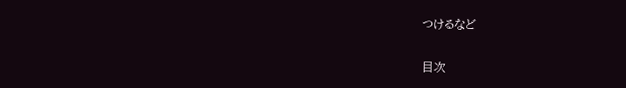つけるなど

目次